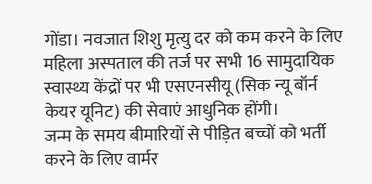गोंडा। नवजात शिशु मृत्यु दर को कम करने के लिए महिला अस्पताल की तर्ज पर सभी 16 सामुदायिक स्वास्थ्य केंद्रों पर भी एसएनसीयू (सिक न्यू बॉर्न केयर यूनिट) की सेवाएं आधुनिक होंगी।
जन्म के समय बीमारियों से पीड़ित बच्चों को भर्ती करने के लिए वार्मर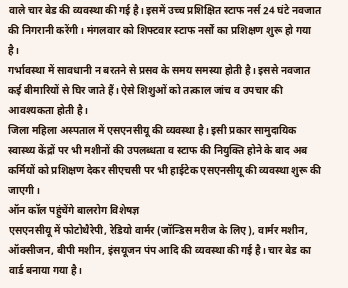वाले चार बेड की व्यवस्था की गई है। इसमें उच्च प्रशिक्षित स्टाफ नर्स 24 घंटे नवजात की निगरानी करेंगी। मंगलवार को शिफ्टवार स्टाफ नर्सों का प्रशिक्षण शुरू हो गया है।
गर्भावस्था में सावधानी न बरतने से प्रसव के समय समस्या होती है। इससे नवजात कई बीमारियों से घिर जाते हैं। ऐसे शिशुओं को तत्काल जांच व उपचार की आवश्यकता होती है।
जिला महिला अस्पताल में एसएनसीयू की व्यवस्था है। इसी प्रकार सामुदायिक स्वास्थ्य केंद्रों पर भी मशीनों की उपलब्धता व स्टाफ की नियुक्ति होने के बाद अब कर्मियों को प्रशिक्षण देकर सीएचसी पर भी हाईटेक एसएनसीयू की व्यवस्था शुरू की जाएगी।
ऑन कॉल पहुंचेंगे बालरोग विशेषज्ञ
एसएनसीयू में फोटोथैरेपी, रेडियो वार्मर (जॉन्डिस मरीज के लिए), वार्मर मशीन, ऑक्सीजन, बीपी मशीन, इंसयूजन पंप आदि की व्यवस्था की गई है। चार बेड का वार्ड बनाया गया है।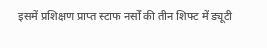इसमें प्रशिक्षण प्राप्त स्टाफ नर्सों की तीन शिफ्ट में ड्यूटी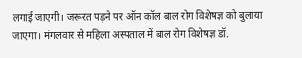लगाई जाएगी। जरूरत पड़ने पर ऑन कॉल बाल रोग विशेषज्ञ को बुलाया जाएगा। मंगलवार से महिला अस्पताल में बाल रोग विशेषज्ञ डॉ.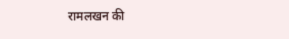रामलखन की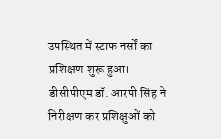उपस्थित में स्टाफ नर्सों का प्रशिक्षण शुरू हुआ। डीसीपीएम डॉ. आरपी सिंह ने निरीक्षण कर प्रशिक्षुओं को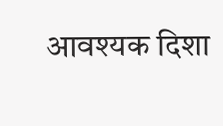आवश्यक दिशा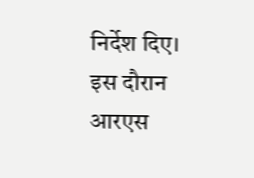निर्देश दिए। इस दौरान आरएस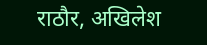राठौर, अखिलेश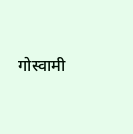गोस्वामी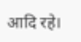आदि रहे।